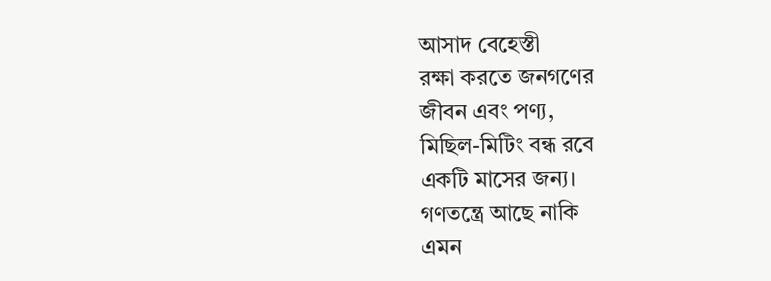আসাদ বেহেস্তী
রক্ষা করতে জনগণের
জীবন এবং পণ্য,
মিছিল-মিটিং বন্ধ রবে
একটি মাসের জন্য।
গণতন্ত্রে আছে নাকি
এমন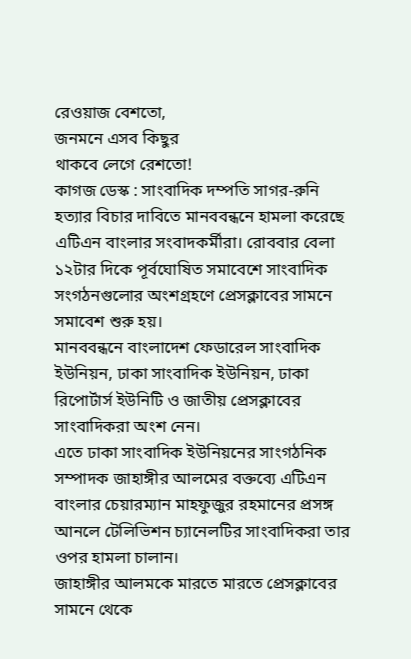রেওয়াজ বেশতো,
জনমনে এসব কিছুর
থাকবে লেগে রেশতো!
কাগজ ডেস্ক : সাংবাদিক দম্পতি সাগর-রুনি হত্যার বিচার দাবিতে মানববন্ধনে হামলা করেছে এটিএন বাংলার সংবাদকর্মীরা। রোববার বেলা ১২টার দিকে পূর্বঘোষিত সমাবেশে সাংবাদিক সংগঠনগুলোর অংশগ্রহণে প্রেসক্লাবের সামনে সমাবেশ শুরু হয়।
মানববন্ধনে বাংলাদেশ ফেডারেল সাংবাদিক ইউনিয়ন, ঢাকা সাংবাদিক ইউনিয়ন, ঢাকা রিপোর্টার্স ইউনিটি ও জাতীয় প্রেসক্লাবের সাংবাদিকরা অংশ নেন।
এতে ঢাকা সাংবাদিক ইউনিয়নের সাংগঠনিক সম্পাদক জাহাঙ্গীর আলমের বক্তব্যে এটিএন বাংলার চেয়ারম্যান মাহফুজুর রহমানের প্রসঙ্গ আনলে টেলিভিশন চ্যানেলটির সাংবাদিকরা তার ওপর হামলা চালান।
জাহাঙ্গীর আলমকে মারতে মারতে প্রেসক্লাবের সামনে থেকে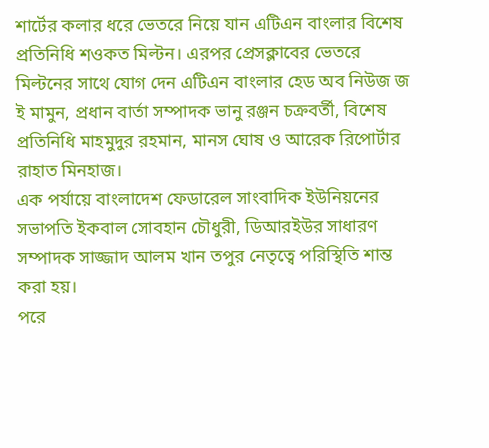শার্টের কলার ধরে ভেতরে নিয়ে যান এটিএন বাংলার বিশেষ প্রতিনিধি শওকত মিল্টন। এরপর প্রেসক্লাবের ভেতরে মিল্টনের সাথে যোগ দেন এটিএন বাংলার হেড অব নিউজ জ ই মামুন, প্রধান বার্তা সম্পাদক ভানু রঞ্জন চক্রবর্তী, বিশেষ প্রতিনিধি মাহমুদুর রহমান, মানস ঘোষ ও আরেক রিপোর্টার রাহাত মিনহাজ।
এক পর্যায়ে বাংলাদেশ ফেডারেল সাংবাদিক ইউনিয়নের সভাপতি ইকবাল সোবহান চৌধুরী, ডিআরইউর সাধারণ সম্পাদক সাজ্জাদ আলম খান তপুর নেতৃত্বে পরিস্থিতি শান্ত করা হয়।
পরে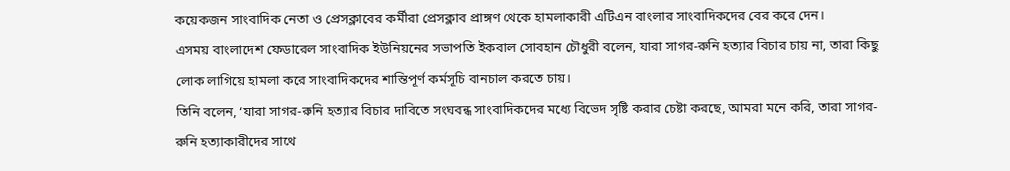কয়েকজন সাংবাদিক নেতা ও প্রেসক্লাবের কর্মীরা প্রেসক্লাব প্রাঙ্গণ থেকে হামলাকারী এটিএন বাংলার সাংবাদিকদের বের করে দেন।
এসময় বাংলাদেশ ফেডারেল সাংবাদিক ইউনিয়নের সভাপতি ইকবাল সোবহান চৌধুরী বলেন, যারা সাগর-রুনি হত্যার বিচার চায় না, তারা কিছু লোক লাগিয়ে হামলা করে সাংবাদিকদের শান্তিপূর্ণ কর্মসূচি বানচাল করতে চায়।
তিনি বলেন, ‘যারা সাগর-রুনি হত্যার বিচার দাবিতে সংঘবন্ধ সাংবাদিকদের মধ্যে বিভেদ সৃষ্টি করার চেষ্টা করছে, আমরা মনে করি, তারা সাগর-রুনি হত্যাকারীদের সাথে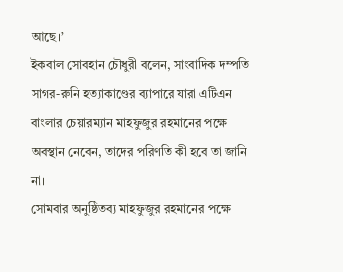আছে।’
ইকবাল সোবহান চৌধুরী বলেন, সাংবাদিক দম্পতি সাগর-রুনি হত্যাকাণ্ডের ব্যাপারে যারা এটিএন বাংলার চেয়ারম্যান মাহফুজুর রহমানের পক্ষে অবস্থান নেবেন, তাদের পরিণতি কী হবে তা জানি না।
সোমবার অনুষ্ঠিতব্য মাহফুজুর রহমানের পক্ষে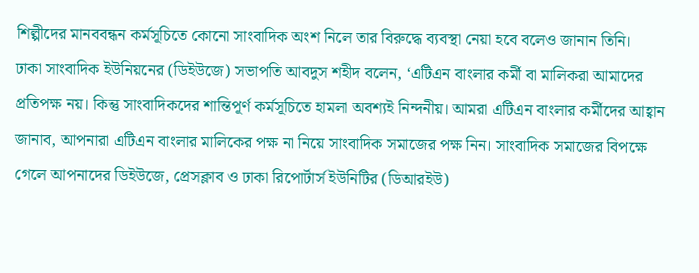শিল্পীদের মানববন্ধন কর্মসূচিতে কোনো সাংবাদিক অংশ নিলে তার বিরুদ্ধে ব্যবস্থা নেয়া হবে বলেও জানান তিনি।
ঢাকা সাংবাদিক ইউনিয়নের (ডিইউজে) সভাপতি আবদুস শহীদ বলেন, ‘এটিএন বাংলার কর্মী বা মালিকরা আমাদের প্রতিপক্ষ নয়। কিন্তু সাংবাদিকদের শান্তিপূর্ণ কর্মসূচিতে হামলা অবশ্যই নিন্দনীয়। আমরা এটিএন বাংলার কর্মীদের আহ্বান জানাব, আপনারা এটিএন বাংলার মালিকের পক্ষ না নিয়ে সাংবাদিক সমাজের পক্ষ নিন। সাংবাদিক সমাজের বিপক্ষে গেলে আপনাদের ডিইউজে, প্রেসক্লাব ও ঢাকা রিপোর্টার্স ইউনিটির (ডিআরইউ)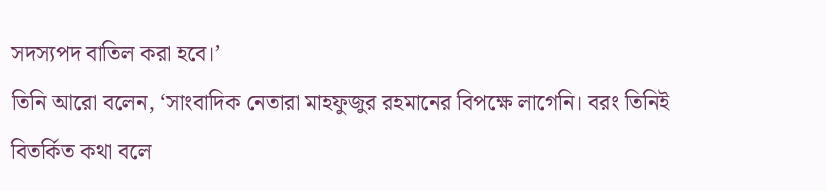সদস্যপদ বাতিল করা হবে।’
তিনি আরো বলেন, ‘সাংবাদিক নেতারা মাহফুজুর রহমানের বিপক্ষে লাগেনি। বরং তিনিই বিতর্কিত কথা বলে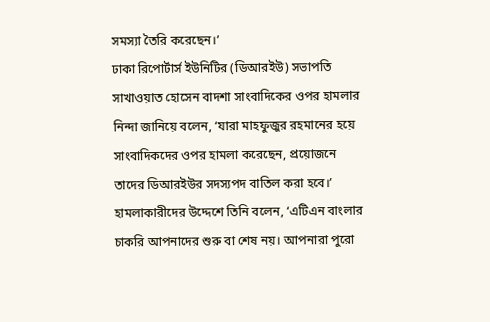সমস্যা তৈরি করেছেন।’
ঢাকা রিপোর্টার্স ইউনিটির (ডিআরইউ) সভাপতি সাখাওয়াত হোসেন বাদশা সাংবাদিকের ওপর হামলার নিন্দা জানিয়ে বলেন, ‘যারা মাহফুজুর রহমানের হয়ে সাংবাদিকদের ওপর হামলা করেছেন, প্রয়োজনে তাদের ডিআরইউর সদস্যপদ বাতিল করা হবে।’
হামলাকারীদের উদ্দেশে তিনি বলেন, ‘এটিএন বাংলার চাকরি আপনাদের শুরু বা শেষ নয়। আপনারা পুরো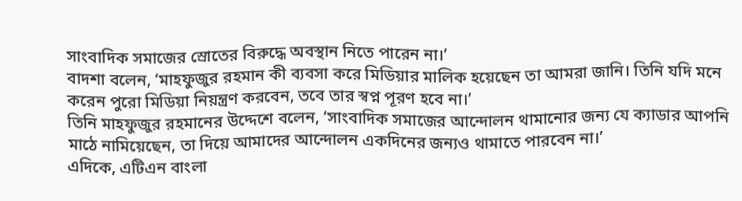সাংবাদিক সমাজের স্রোতের বিরুদ্ধে অবস্থান নিতে পারেন না।’
বাদশা বলেন, ‘মাহফুজুর রহমান কী ব্যবসা করে মিডিয়ার মালিক হয়েছেন তা আমরা জানি। তিনি যদি মনে করেন পুরো মিডিয়া নিয়ন্ত্রণ করবেন, তবে তার স্বপ্ন পূরণ হবে না।’
তিনি মাহফুজুর রহমানের উদ্দেশে বলেন, ‘সাংবাদিক সমাজের আন্দোলন থামানোর জন্য যে ক্যাডার আপনি মাঠে নামিয়েছেন, তা দিয়ে আমাদের আন্দোলন একদিনের জন্যও থামাতে পারবেন না।’
এদিকে, এটিএন বাংলা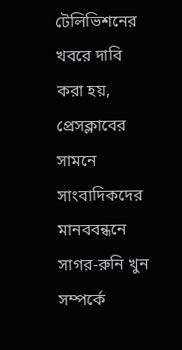টেলিভিশনের খবরে দাবি করা হয়, প্রেসক্লাবের সামনে সাংবাদিকদের মানববন্ধনে সাগর-রুনি খুন সম্পর্কে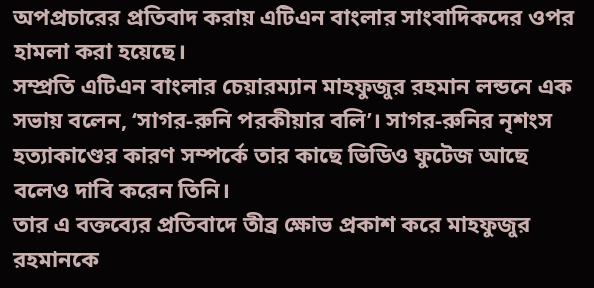অপপ্রচারের প্রতিবাদ করায় এটিএন বাংলার সাংবাদিকদের ওপর হামলা করা হয়েছে।
সম্প্রতি এটিএন বাংলার চেয়ারম্যান মাহফুজুর রহমান লন্ডনে এক সভায় বলেন, ‘সাগর-রুনি পরকীয়ার বলি’। সাগর-রুনির নৃশংস হত্যাকাণ্ডের কারণ সম্পর্কে তার কাছে ভিডিও ফুটেজ আছে বলেও দাবি করেন তিনি।
তার এ বক্তব্যের প্রতিবাদে তীব্র ক্ষোভ প্রকাশ করে মাহফুজুর রহমানকে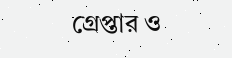গ্রেপ্তার ও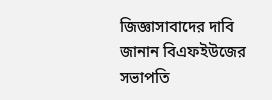জিজ্ঞাসাবাদের দাবি জানান বিএফইউজের সভাপতি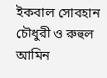ইকবাল সোবহান চৌধুরী ও রুহুল আমিন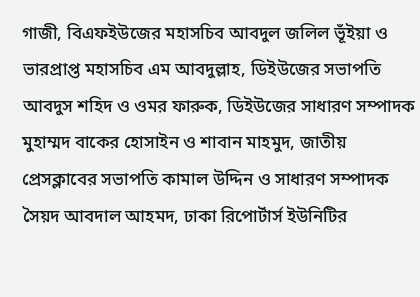গাজী, বিএফইউজের মহাসচিব আবদুল জলিল ভূঁইয়া ও ভারপ্রাপ্ত মহাসচিব এম আবদুল্লাহ, ডিইউজের সভাপতি আবদুস শহিদ ও ওমর ফারুক, ডিইউজের সাধারণ সম্পাদক মুহাম্মদ বাকের হোসাইন ও শাবান মাহমুদ, জাতীয় প্রেসক্লাবের সভাপতি কামাল উদ্দিন ও সাধারণ সম্পাদক সৈয়দ আবদাল আহমদ, ঢাকা রিপোর্টার্স ইউনিটির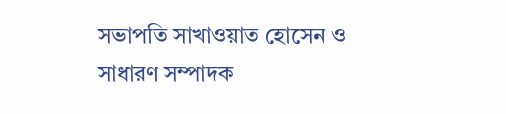সভাপতি সাখাওয়াত হোসেন ও সাধারণ সম্পাদক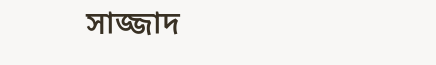সাজ্জাদ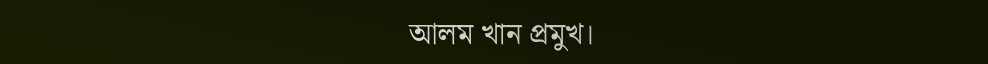আলম খান প্রমুখ।